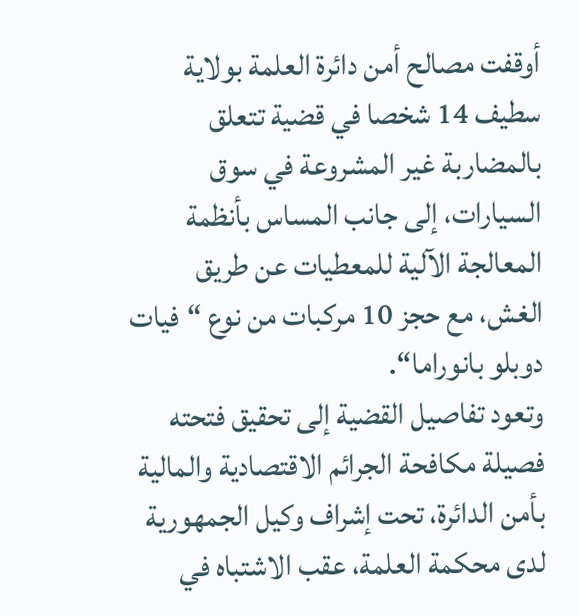أوقفت مصالح أمن دائرة العلمة بولاية سطيف 14 شخصا في قضية تتعلق بالمضاربة غير المشروعة في سوق السيارات، إلى جانب المساس بأنظمة المعالجة الآلية للمعطيات عن طريق الغش، مع حجز 10 مركبات من نوع “فيات دوبلو بانوراما“.
وتعود تفاصيل القضية إلى تحقيق فتحته فصيلة مكافحة الجرائم الاقتصادية والمالية بأمن الدائرة، تحت إشراف وكيل الجمهورية لدى محكمة العلمة، عقب الاشتباه في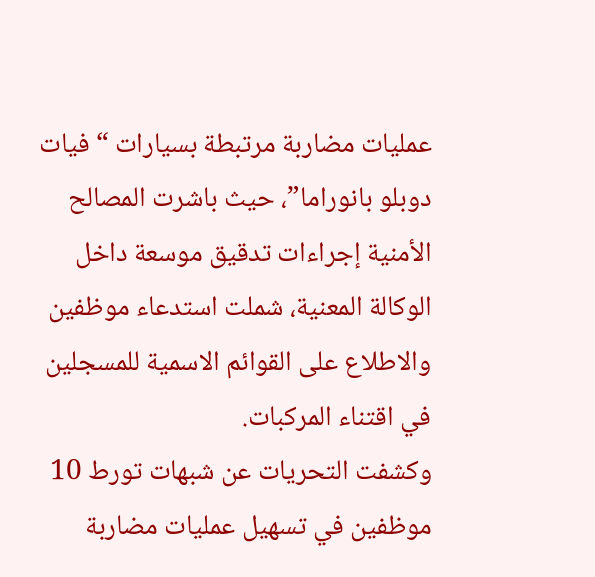عمليات مضاربة مرتبطة بسيارات “فيات دوبلو بانوراما”، حيث باشرت المصالح الأمنية إجراءات تدقيق موسعة داخل الوكالة المعنية، شملت استدعاء موظفين والاطلاع على القوائم الاسمية للمسجلين في اقتناء المركبات.
وكشفت التحريات عن شبهات تورط 10 موظفين في تسهيل عمليات مضاربة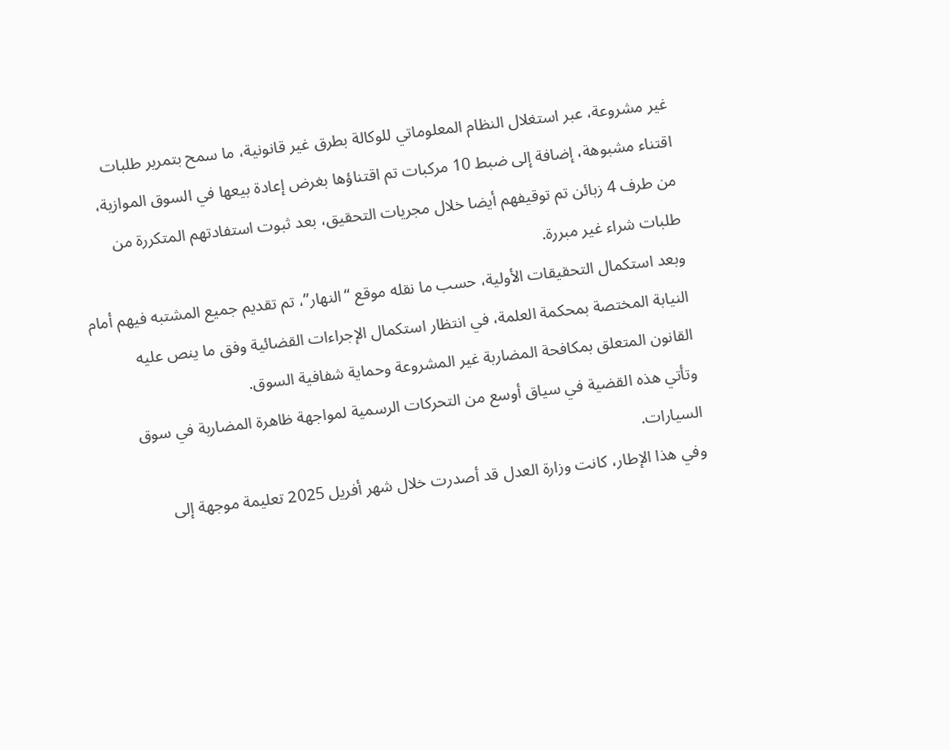غير مشروعة، عبر استغلال النظام المعلوماتي للوكالة بطرق غير قانونية، ما سمح بتمرير طلبات اقتناء مشبوهة، إضافة إلى ضبط 10 مركبات تم اقتناؤها بغرض إعادة بيعها في السوق الموازية، من طرف 4 زبائن تم توقيفهم أيضا خلال مجريات التحقيق، بعد ثبوت استفادتهم المتكررة من طلبات شراء غير مبررة.
وبعد استكمال التحقيقات الأولية، حسب ما نقله موقع “النهار”، تم تقديم جميع المشتبه فيهم أمام النيابة المختصة بمحكمة العلمة، في انتظار استكمال الإجراءات القضائية وفق ما ينص عليه القانون المتعلق بمكافحة المضاربة غير المشروعة وحماية شفافية السوق.
وتأتي هذه القضية في سياق أوسع من التحركات الرسمية لمواجهة ظاهرة المضاربة في سوق السيارات.
وفي هذا الإطار، كانت وزارة العدل قد أصدرت خلال شهر أفريل 2025 تعليمة موجهة إلى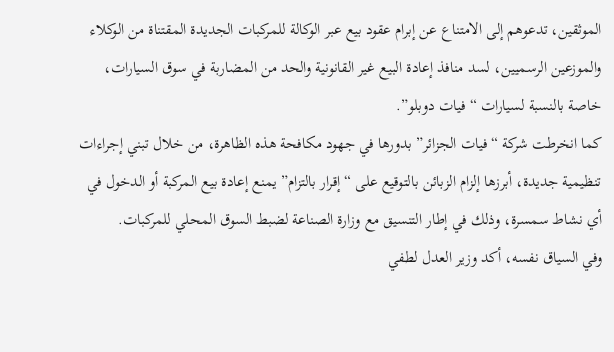الموثقين، تدعوهم إلى الامتناع عن إبرام عقود بيع عبر الوكالة للمركبات الجديدة المقتناة من الوكلاء والموزعين الرسميين، لسد منافذ إعادة البيع غير القانونية والحد من المضاربة في سوق السيارات، خاصة بالنسبة لسيارات “فيات دوبلو”.
كما انخرطت شركة “فيات الجزائر” بدورها في جهود مكافحة هذه الظاهرة، من خلال تبني إجراءات تنظيمية جديدة، أبرزها إلزام الزبائن بالتوقيع على “إقرار بالتزام” يمنع إعادة بيع المركبة أو الدخول في أي نشاط سمسرة، وذلك في إطار التنسيق مع وزارة الصناعة لضبط السوق المحلي للمركبات.
وفي السياق نفسه، أكد وزير العدل لطفي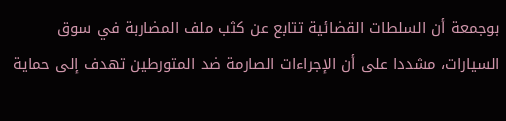بوجمعة أن السلطات القضائية تتابع عن كثب ملف المضاربة في سوق السيارات، مشددا على أن الإجراءات الصارمة ضد المتورطين تهدف إلى حماية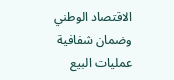الاقتصاد الوطني وضمان شفافية عمليات البيع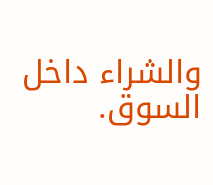والشراء داخل السوق.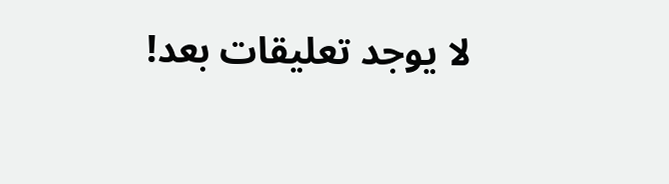لا يوجد تعليقات بعد!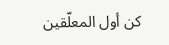كن أول المعلّقين